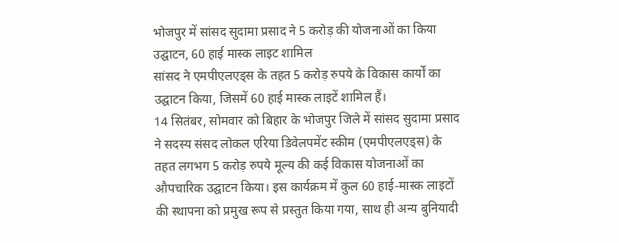भोजपुर में सांसद सुदामा प्रसाद ने 5 करोड़ की योजनाओं का किया उद्घाटन, 60 हाई मास्क लाइट शामिल
सांसद ने एमपीएलएड्स के तहत 5 करोड़ रुपये के विकास कार्यों का उद्घाटन किया, जिसमें 60 हाई मास्क लाइटें शामिल हैं।
14 सितंबर, सोमवार को बिहार के भोजपुर जिले में सांसद सुदामा प्रसाद ने सदस्य संसद लोकल एरिया डिवेलपमेंट स्कीम (एमपीएलएड्स) के तहत लगभग 5 करोड़ रुपये मूल्य की कई विकास योजनाओं का औपचारिक उद्घाटन किया। इस कार्यक्रम में कुल 60 हाई‑मास्क लाइटों की स्थापना को प्रमुख रूप से प्रस्तुत किया गया, साथ ही अन्य बुनियादी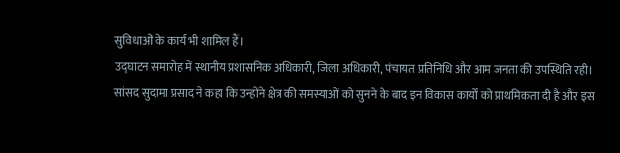सुविधाओं के कार्य भी शामिल हैं।
उद्घाटन समारोह में स्थानीय प्रशासनिक अधिकारी, जिला अधिकारी, पंचायत प्रतिनिधि और आम जनता की उपस्थिति रही। सांसद सुदामा प्रसाद ने कहा कि उन्होंने क्षेत्र की समस्याओं को सुनने के बाद इन विकास कार्यों को प्राथमिकता दी है और इस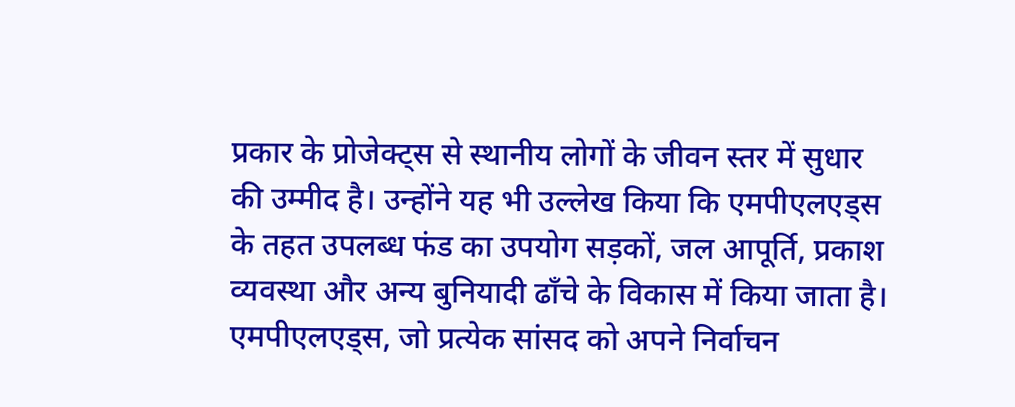प्रकार के प्रोजेक्ट्स से स्थानीय लोगों के जीवन स्तर में सुधार की उम्मीद है। उन्होंने यह भी उल्लेख किया कि एमपीएलएड्स के तहत उपलब्ध फंड का उपयोग सड़कों, जल आपूर्ति, प्रकाश व्यवस्था और अन्य बुनियादी ढाँचे के विकास में किया जाता है।
एमपीएलएड्स, जो प्रत्येक सांसद को अपने निर्वाचन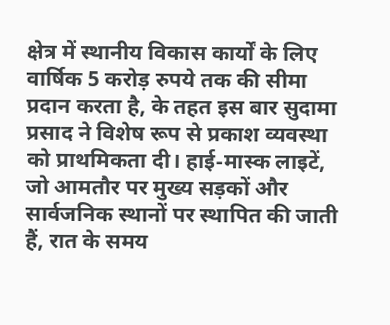क्षेत्र में स्थानीय विकास कार्यों के लिए वार्षिक 5 करोड़ रुपये तक की सीमा प्रदान करता है, के तहत इस बार सुदामा प्रसाद ने विशेष रूप से प्रकाश व्यवस्था को प्राथमिकता दी। हाई‑मास्क लाइटें, जो आमतौर पर मुख्य सड़कों और सार्वजनिक स्थानों पर स्थापित की जाती हैं, रात के समय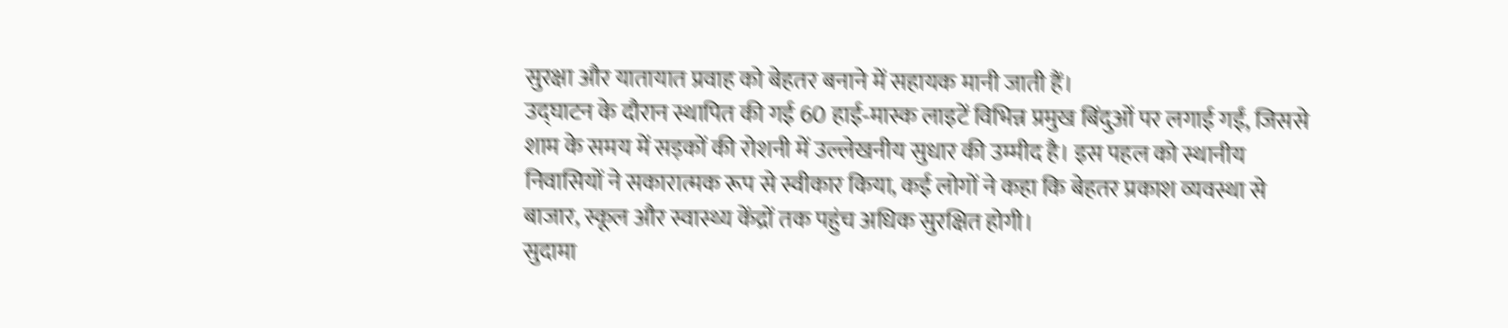सुरक्षा और यातायात प्रवाह को बेहतर बनाने में सहायक मानी जाती हैं।
उद्घाटन के दौरान स्थापित की गई 60 हाई‑मास्क लाइटें विभिन्न प्रमुख बिंदुओं पर लगाई गईं, जिससे शाम के समय में सड़कों की रोशनी में उल्लेखनीय सुधार की उम्मीद है। इस पहल को स्थानीय निवासियों ने सकारात्मक रूप से स्वीकार किया, कई लोगों ने कहा कि बेहतर प्रकाश व्यवस्था से बाजार, स्कूल और स्वास्थ्य केंद्रों तक पहुंच अधिक सुरक्षित होगी।
सुदामा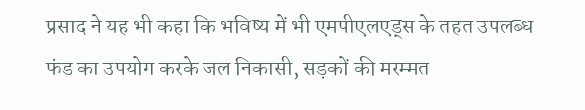प्रसाद ने यह भी कहा कि भविष्य में भी एमपीएलएड्स के तहत उपलब्ध फंड का उपयोग करके जल निकासी, सड़कों की मरम्मत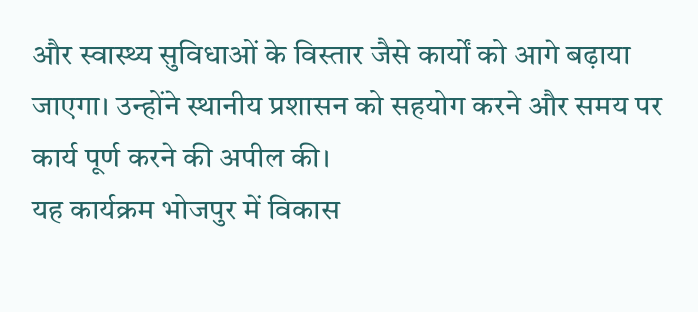और स्वास्थ्य सुविधाओं के विस्तार जैसे कार्यों को आगे बढ़ाया जाएगा। उन्होंने स्थानीय प्रशासन को सहयोग करने और समय पर कार्य पूर्ण करने की अपील की।
यह कार्यक्रम भोजपुर में विकास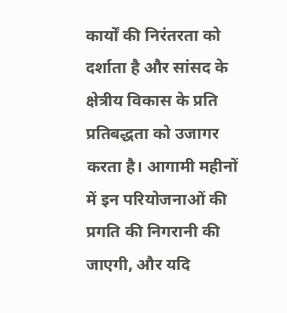कार्यों की निरंतरता को दर्शाता है और सांसद के क्षेत्रीय विकास के प्रति प्रतिबद्धता को उजागर करता है। आगामी महीनों में इन परियोजनाओं की प्रगति की निगरानी की जाएगी, और यदि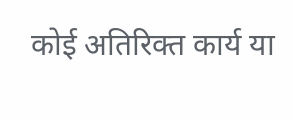कोई अतिरिक्त कार्य या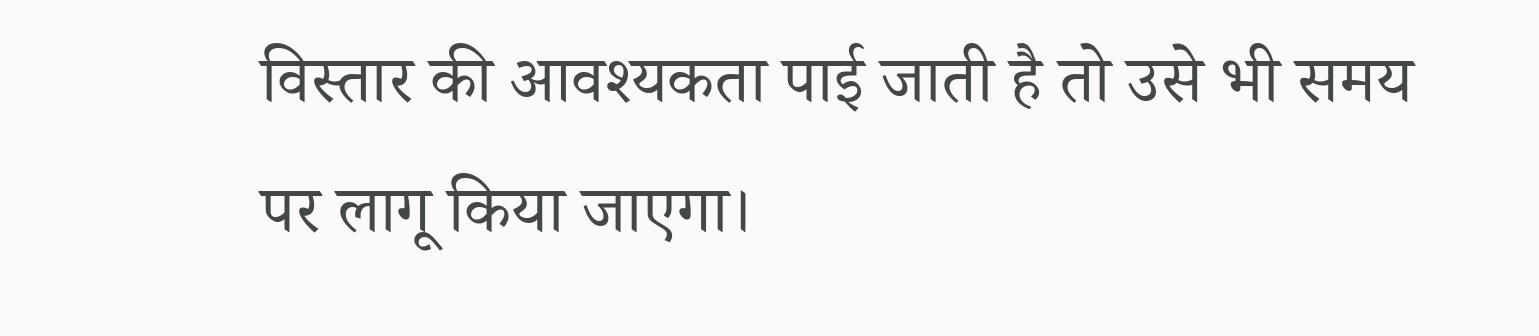विस्तार की आवश्यकता पाई जाती है तो उसे भी समय पर लागू किया जाएगा।